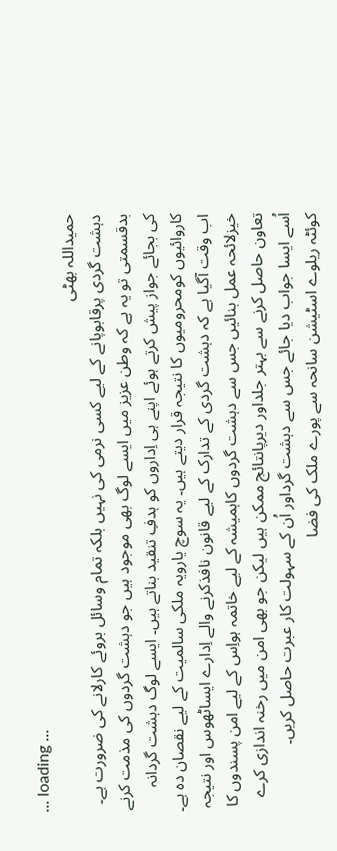... loading ...
حمیداللہ بھٹی
دہشت گردی پرقابوپانے کے لیے کسی نرمی کی نہیں بلکہ تمام وسائل بروئے کارلانے کی ضرورت ہے۔ بدقسمتی تو یہ ہے کہ وطن عزیز میں ایسے لوگ بھی موجود ہیں جو دہشت گردوں کی مذمت کرنے کی بجائے جواز پیش کرتے ہوئے اپنے ہی اِداروں کو ہدفِ تنقید بناتے ہیں۔ ایسے لوگ دہشت گردانہ کاروائیوں کومحرومیوں کا نتیجہ قرار دیتے ہیں۔ یہ سوچ یارویہ ملکی سالمیت کے لیے نقصان دہ ہے۔ اب وقت آگیا ہے کہ دہشت گردی کے تدارک کے لیے قانون نافذکرنے والے اِدارے ایساٹھوس اور نتیجہ خیزلائحہ عمل بنائیں جس سے دہشت گردوں کاہمیشہ کے لیے خاتمہ ہواِس کے لیے امن پسندوں کا تعاون حاصل کرنے سے بہتر جلداور دیرپانتائج ممکن ہیں لیکن جو بھی امن میں رخنہ اندازی کرے اُسے ایسا جواب دیا جائے جس سے دہشت گرداور اُن کے سہولت کار عبرت حاصل کریں۔
کوئٹہ ریلوے اسٹیشن سانحہ سے پورے ملک کی فضا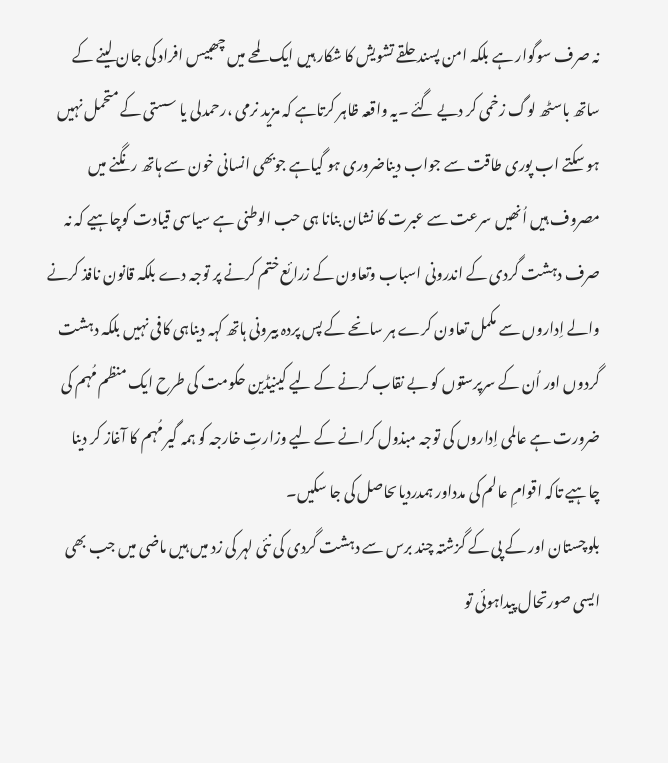نہ صرف سوگوار ہے بلکہ امن پسند حلقے تشویش کا شکار ہیں ایک لمحے میں چھبیس افراد کی جان لینے کے ساتھ باسٹھ لوگ زخمی کر دیے گئے ۔یہ واقعہ ظاہر کرتاہے کہ مزید نرمی ،رحمدلی یا سستی کے متحمل نہیں ہو سکتے اب پوری طاقت سے جواب دیناضروری ہو گیاہے جوبھی انسانی خون سے ہاتھ رنگنے میں مصروف ہیں اُنھیں سرعت سے عبرت کا نشان بنانا ہی حب الوطنی ہے سیاسی قیادت کوچاہیے کہ نہ صرف دہشت گردی کے اندرونی اسباب وتعاون کے زرائع ختم کرنے پر توجہ دے بلکہ قانون نافذ کرنے والے اِداروں سے مکمل تعاون کرے ہر سانحے کے پس پردہ بیرونی ہاتھ کہہ دیناہی کافی نہیں بلکہ دہشت گردوں اور اُن کے سرپرستوں کو بے نقاب کرنے کے لیے کینیڈین حکومت کی طرح ایک منظم مُہم کی ضرورت ہے عالمی اِداروں کی توجہ مبذول کرانے کے لیے وزارتِ خارجہ کو ہمہ گیر مُہم کا آغاز کر دینا چاہیے تاکہ اقوامِ عالم کی مدداور ہمدردیاںحاصل کی جا سکیں۔
بلوچستان اور کے پی کے گزشتہ چند برس سے دہشت گردی کی نئی لہر کی زد میں ہیں ماضی میں جب بھی ایسی صورتحال پیداہوئی تو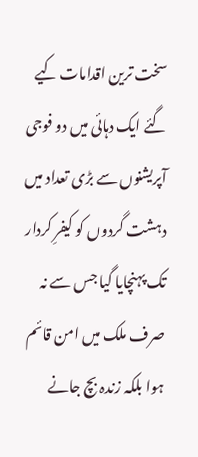سخت ترین اقدامات کیے گئے ایک دہائی میں دو فوجی آپریشنوں سے بڑی تعداد میں دہشت گردوں کو کیفرِ کردار تک پہنچایا گیا جس سے نہ صرف ملک میں امن قائم ہوا بلکہ زندہ بچ جانے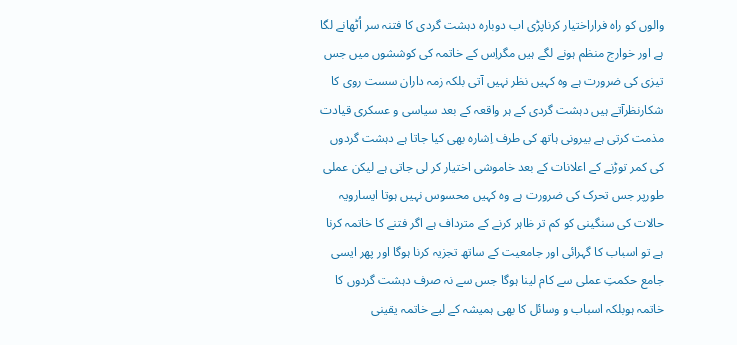والوں کو راہ فراراختیار کرناپڑی اب دوبارہ دہشت گردی کا فتنہ سر اُٹھانے لگا ہے اور خوارج منظم ہونے لگے ہیں مگراِس کے خاتمہ کی کوششوں میں جس تیزی کی ضرورت ہے وہ کہیں نظر نہیں آتی بلکہ زمہ داران سست روی کا شکارنظرآتے ہیں دہشت گردی کے ہر واقعہ کے بعد سیاسی و عسکری قیادت مذمت کرتی ہے بیرونی ہاتھ کی طرف اِشارہ بھی کیا جاتا ہے دہشت گردوں کی کمر توڑنے کے اعلانات کے بعد خاموشی اختیار کر لی جاتی ہے لیکن عملی طورپر جس تحرک کی ضرورت ہے وہ کہیں محسوس نہیں ہوتا ایسارویہ حالات کی سنگینی کو کم تر ظاہر کرنے کے مترداف ہے اگر فتنے کا خاتمہ کرنا ہے تو اسباب کا گہرائی اور جامعیت کے ساتھ تجزیہ کرنا ہوگا اور پھر ایسی جامع حکمتِ عملی سے کام لینا ہوگا جس سے نہ صرف دہشت گردوں کا خاتمہ ہوبلکہ اسباب و وسائل کا بھی ہمیشہ کے لیے خاتمہ یقینی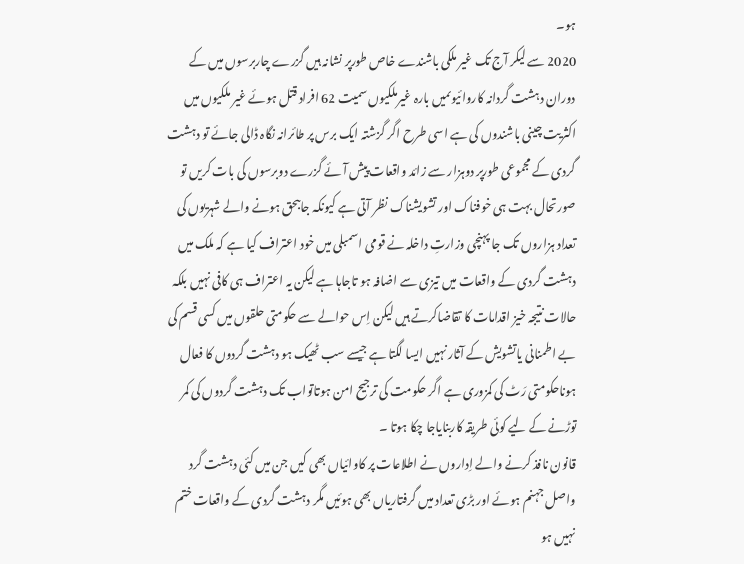ہو۔
2020 سے لیکر آج تک غیر ملکی باشندے خاص طورپر نشانہ ہیں گزرے چاربرسوں میں کے دوران دہشت گردانہ کاروائیوںمیں بارہ غیرملکیوں سمیت 62 افراد قتل ہوئے غیر ملکیوں میں اکثریت چینی باشندوں کی ہے اسی طرح اگر گزشتہ ایک برس پر طائرانہ نگاہ ڈالی جائے تو دہشت گردی کے مجموعی طورپر دوہزار سے زائد واقعات پیش آئے گزرے دوبرسوں کی بات کریں تو صورتحال بہت ہی خوفناک اور تشویشناک نظر آتی ہے کیونکہ جاںبحق ہونے والے شہریوں کی تعداد ہزاروں تک جا پہنچی وزارتِ داخلہ نے قومی اسمبلی میں خود اعتراف کیا ہے کہ ملک میں دہشت گردی کے واقعات میں تیزی سے اضافہ ہو تاجاہا ہے لیکن یہ اعتراف ہی کافی نہیں بلکہ حالات نتیجہ خیز اقدامات کا تقاضاکرتے ہیں لیکن اِس حوالے سے حکومتی حلقوں میں کسی قسم کی بے اطمنانی یاتشویش کے آثار نہیں ایسا لگتا ہے جیسے سب ٹھیک ہو دہشت گردوں کا فعال ہوناحکومتی رَٹ کی کمزوری ہے اگر حکومت کی ترجیح امن ہوتاتواب تک دہشت گردوں کی کمر توڑنے کے لیے کوئی طریقہ کاربنایاجا چکا ہوتا ۔
قانون نافذ کرنے والے اِداروں نے اطلاعات پر کاوائیاں بھی کیں جن میں کئی دہشت گرد واصل جہنم ہوئے اور بڑی تعداد میں گرفتاریاں بھی ہوئیں مگر دہشت گردی کے واقعات ختم نہیں ہو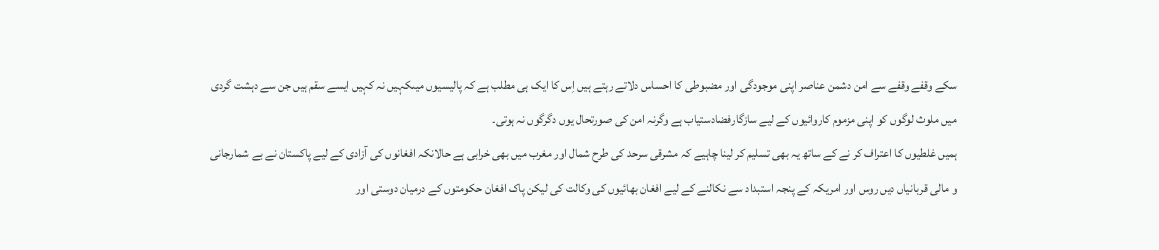سکے وقفے وقفے سے امن دشمن عناصر اپنی موجودگی اور مضبوطی کا احساس دلاتے رہتے ہیں اِس کا ایک ہی مطلب ہے کہ پالیسیوں میںکہیں نہ کہیں ایسے سقم ہیں جن سے دہشت گردی میں ملوث لوگوں کو اپنی مزموم کاروائیوں کے لیے سازگارفضادستیاب ہے وگرنہ امن کی صورتحال یوں دگرگوں نہ ہوتی۔
ہمیں غلطیوں کا اعتراف کر نے کے ساتھ یہ بھی تسلیم کر لینا چاہیے کہ مشرقی سرحد کی طرح شمال اور مغرب میں بھی خرابی ہے حالانکہ افغانوں کی آزادی کے لیے پاکستان نے بے شمارجانی و مالی قربانیاں دیں روس اور امریکہ کے پنجہ استبداد سے نکالنے کے لیے افغان بھائیوں کی وکالت کی لیکن پاک افغان حکومتوں کے درمیان دوستی اور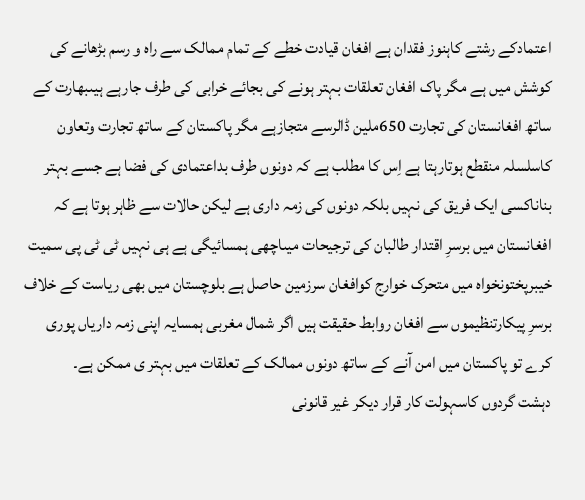اعتمادکے رشتے کاہنوز فقدان ہے افغان قیادت خطے کے تمام ممالک سے راہ و رسم بڑھانے کی کوشش میں ہے مگر پاک افغان تعلقات بہتر ہونے کی بجائے خرابی کی طرف جارہے ہیںبھارت کے ساتھ افغانستان کی تجارت 650ملین ڈالرسے متجازہے مگر پاکستان کے ساتھ تجارت وتعاون کاسلسلہ منقطع ہوتارہتا ہے اِس کا مطلب ہے کہ دونوں طرف بداعتمادی کی فضا ہے جسے بہتر بناناکسی ایک فریق کی نہیں بلکہ دونوں کی زمہ داری ہے لیکن حالات سے ظاہر ہوتا ہے کہ افغانستان میں برسرِ اقتدار طالبان کی ترجیحات میںاچھی ہمسائیگی ہے ہی نہیں ٹی ٹی پی سمیت خیبرپختونخواہ میں متحرک خوارج کوافغان سرزمین حاصل ہے بلوچستان میں بھی ریاست کے خلاف برسرِ پیکارتنظیموں سے افغان روابط حقیقت ہیں اگر شمال مغربی ہمسایہ اپنی زمہ داریاں پوری کرے تو پاکستان میں امن آنے کے ساتھ دونوں ممالک کے تعلقات میں بہتر ی ممکن ہے۔
دہشت گردوں کاسہولت کار قرار دیکر غیر قانونی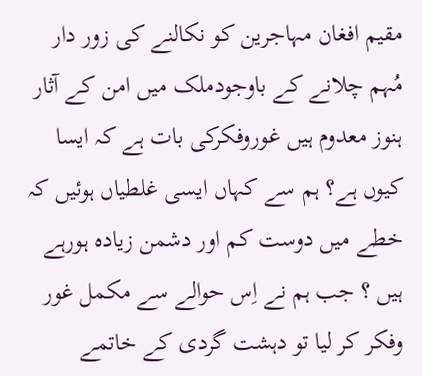مقیم افغان مہاجرین کو نکالنے کی زور دار مُہم چلانے کے باوجودملک میں امن کے آثار ہنوز معدوم ہیں غوروفکرکی بات ہے کہ ایسا کیوں ہے؟ ہم سے کہاں ایسی غلطیاں ہوئیں کہ خطے میں دوست کم اور دشمن زیادہ ہورہے ہیں ؟ جب ہم نے اِس حوالے سے مکمل غور وفکر کر لیا تو دہشت گردی کے خاتمے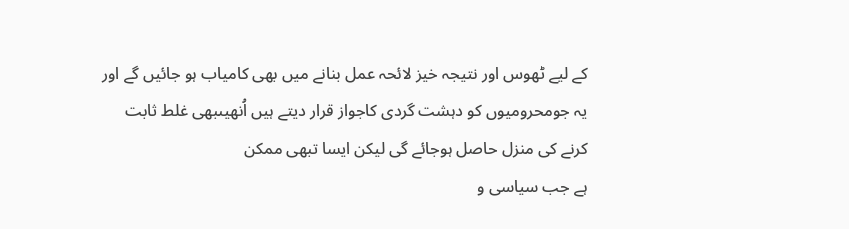کے لیے ٹھوس اور نتیجہ خیز لائحہ عمل بنانے میں بھی کامیاب ہو جائیں گے اور یہ جومحرومیوں کو دہشت گردی کاجواز قرار دیتے ہیں اُنھیںبھی غلط ثابت کرنے کی منزل حاصل ہوجائے گی لیکن ایسا تبھی ممکن
ہے جب سیاسی و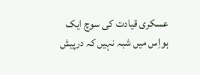عسکری قیادت کی سوچ ایک ہواِس میں شبہ نہیں کہ درپیش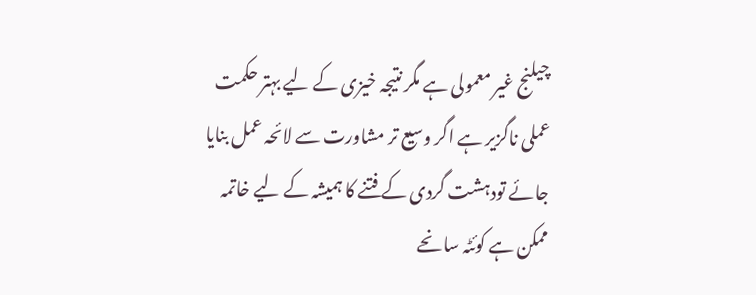چیلنج غیر معمولی ہے مگر نتیجہ خیزی کے لیے بہتر حکمت عملی ناگزیر ہے اگر وسیع تر مشاورت سے لائحہ عمل بنایا جائے تودہشت گردی کے فتنے کا ہمیشہ کے لیے خاتمہ ممکن ہے کوئٹہ سانحے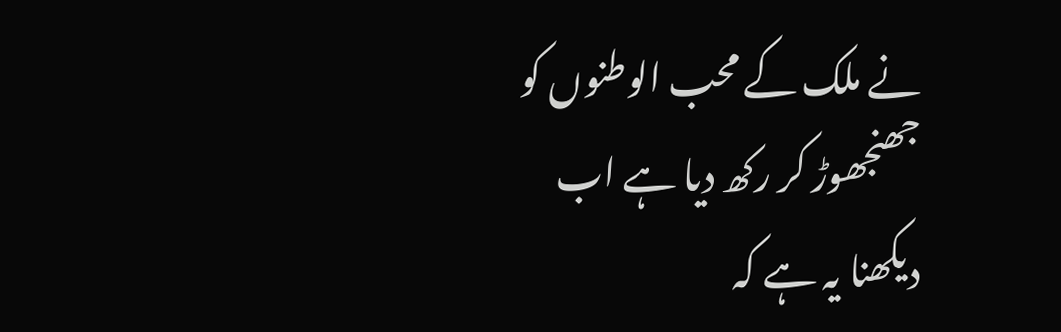نے ملک کے محب الوطنوں کو جھنجھوڑ کر رکھ دیا ہے اب دیکھنا یہ ہے کہ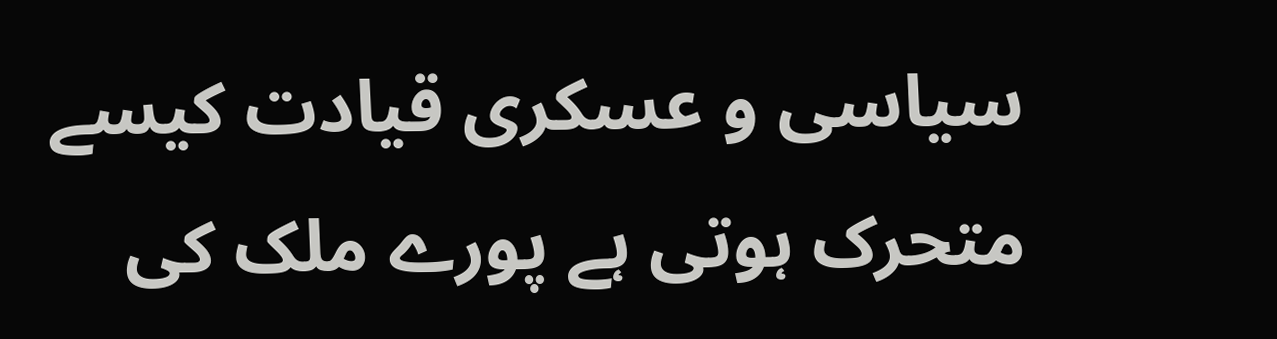سیاسی و عسکری قیادت کیسے متحرک ہوتی ہے پورے ملک کی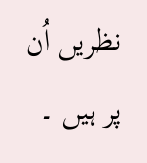نظریں اُن پر ہیں ۔